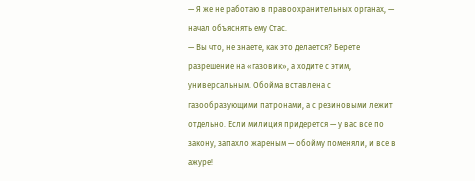— Я же не работаю в правоохранительных органах, — начал объяснять ему Стас.
— Вы что, не знаете, как это делается? Берете разрешение на «газовик», а ходите с этим, универсальным. Обойма вставлена с газообразующими патронами, а с резиновыми лежит отдельно. Если милиция придерется — у вас все по закону, запахло жареным — обойму поменяли, и все в ажуре!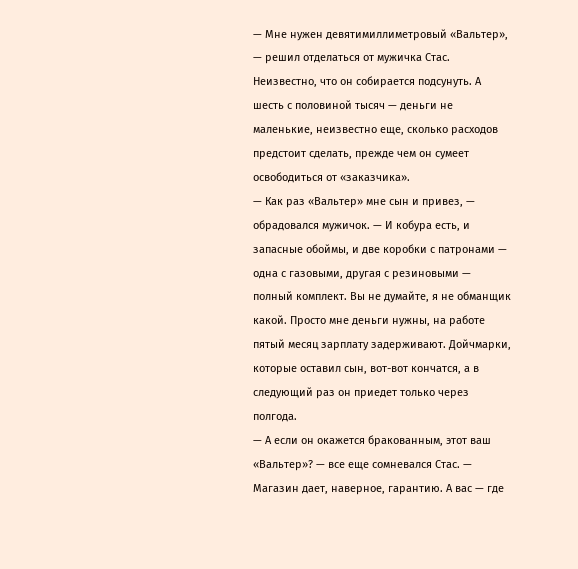— Мне нужен девятимиллиметровый «Вальтер», — решил отделаться от мужичка Стас. Неизвестно, что он собирается подсунуть. А шесть с половиной тысяч — деньги не маленькие, неизвестно еще, сколько расходов предстоит сделать, прежде чем он сумеет освободиться от «заказчика».
— Как раз «Вальтер» мне сын и привез, — обрадовался мужичок. — И кобура есть, и запасные обоймы, и две коробки с патронами — одна с газовыми, другая с резиновыми — полный комплект. Вы не думайте, я не обманщик какой. Просто мне деньги нужны, на работе пятый месяц зарплату задерживают. Дойчмарки, которые оставил сын, вот-вот кончатся, а в следующий раз он приедет только через полгода.
— А если он окажется бракованным, этот ваш «Вальтер»? — все еще сомневался Стас. — Магазин дает, наверное, гарантию. А вас — где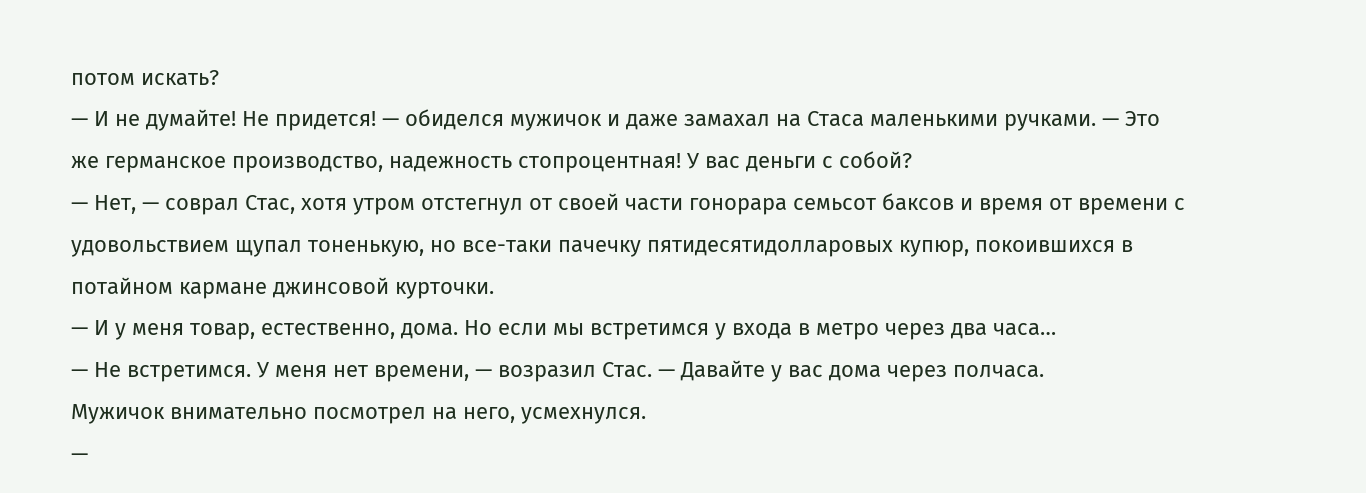потом искать?
— И не думайте! Не придется! — обиделся мужичок и даже замахал на Стаса маленькими ручками. — Это же германское производство, надежность стопроцентная! У вас деньги с собой?
— Нет, — соврал Стас, хотя утром отстегнул от своей части гонорара семьсот баксов и время от времени с удовольствием щупал тоненькую, но все-таки пачечку пятидесятидолларовых купюр, покоившихся в потайном кармане джинсовой курточки.
— И у меня товар, естественно, дома. Но если мы встретимся у входа в метро через два часа…
— Не встретимся. У меня нет времени, — возразил Стас. — Давайте у вас дома через полчаса.
Мужичок внимательно посмотрел на него, усмехнулся.
—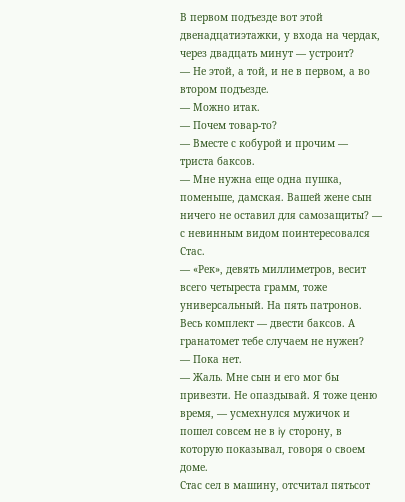В первом подъезде вот этой двенадцатиэтажки, у входа на чердак, через двадцать минут — устроит?
— Не этой, а той, и не в первом, а во втором подъезде.
— Можно итак.
— Почем товар-то?
— Вместе с кобурой и прочим — триста баксов.
— Мне нужна еще одна пушка, поменьше, дамская. Вашей жене сын ничего не оставил для самозащиты? — с невинным видом поинтересовался Стас.
— «Рек», девять миллиметров, весит всего четыреста грамм, тоже универсальный. На пять патронов. Весь комплект — двести баксов. А гранатомет тебе случаем не нужен?
— Пока нет.
— Жаль. Мне сын и его мог бы привезти. Не опаздывай. Я тоже ценю время, — усмехнулся мужичок и пошел совсем не в iy сторону, в которую показывал, говоря о своем доме.
Стас сел в машину, отсчитал пятьсот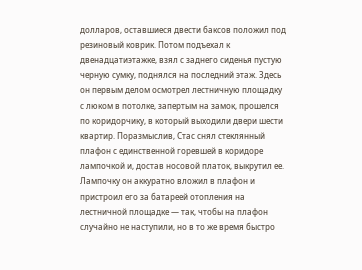долларов, оставшиеся двести баксов положил под резиновый коврик. Потом подъехал к двенадцатиэтажке, взял с заднего сиденья пустую черную сумку, поднялся на последний этаж. Здесь он первым делом осмотрел лестничную площадку с люком в потолке, запертым на замок, прошелся по коридорчику, в который выходили двери шести квартир. Поразмыслив, Стас снял стеклянный плафон с единственной горевшей в коридоре лампочкой и, достав носовой платок, выкрутил ее. Лампочку он аккуратно вложил в плафон и пристроил его за батареей отопления на лестничной площадке — так, чтобы на плафон случайно не наступили, но в то же время быстро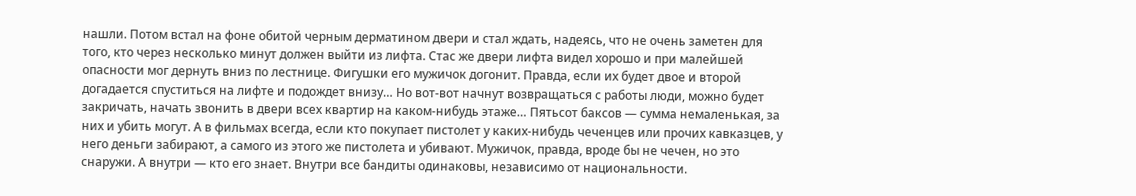нашли. Потом встал на фоне обитой черным дерматином двери и стал ждать, надеясь, что не очень заметен для того, кто через несколько минут должен выйти из лифта. Стас же двери лифта видел хорошо и при малейшей опасности мог дернуть вниз по лестнице. Фигушки его мужичок догонит. Правда, если их будет двое и второй догадается спуститься на лифте и подождет внизу… Но вот-вот начнут возвращаться с работы люди, можно будет закричать, начать звонить в двери всех квартир на каком-нибудь этаже… Пятьсот баксов — сумма немаленькая, за них и убить могут. А в фильмах всегда, если кто покупает пистолет у каких-нибудь чеченцев или прочих кавказцев, у него деньги забирают, а самого из этого же пистолета и убивают. Мужичок, правда, вроде бы не чечен, но это снаружи. А внутри — кто его знает. Внутри все бандиты одинаковы, независимо от национальности.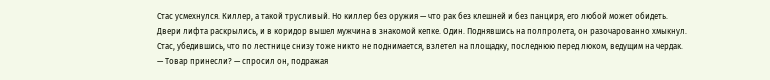Стас усмехнулся. Киллер, а такой трусливый. Но киллер без оружия — что рак без клешней и без панциря, его любой может обидеть.
Двери лифта раскрылись, и в коридор вышел мужчина в знакомой кепке. Один. Поднявшись на полпролета, он разочарованно хмыкнул. Стас, убедившись, что по лестнице снизу тоже никто не поднимается, взлетел на площадку, последнюю перед люком, ведущим на чердак.
— Товар принесли? — спросил он, подражая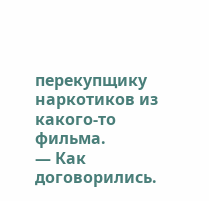перекупщику наркотиков из какого-то фильма.
— Как договорились.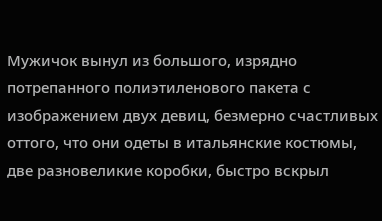Мужичок вынул из большого, изрядно потрепанного полиэтиленового пакета с изображением двух девиц, безмерно счастливых оттого, что они одеты в итальянские костюмы, две разновеликие коробки, быстро вскрыл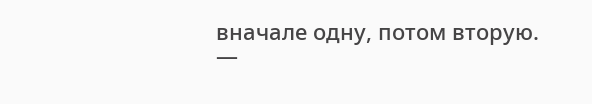вначале одну, потом вторую.
—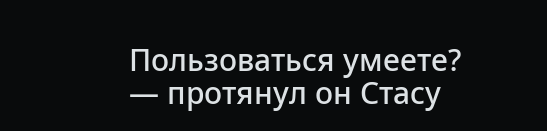Пользоваться умеете? — протянул он Стасу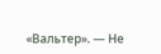«Вальтер». — Не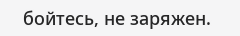бойтесь, не заряжен.